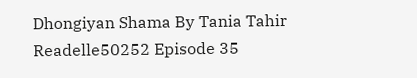Dhongiyan Shama By Tania Tahir Readelle50252 Episode 35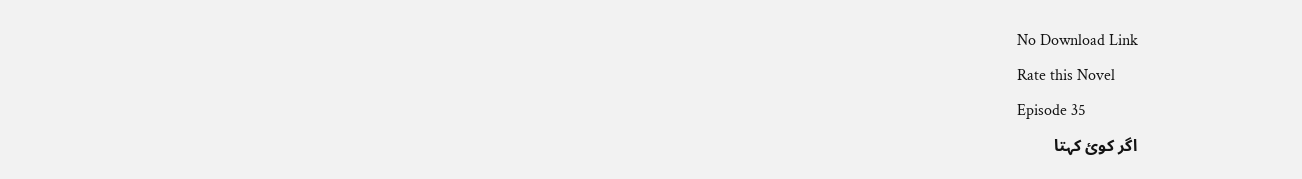No Download Link
Rate this Novel
Episode 35
اگر کوئ کہتا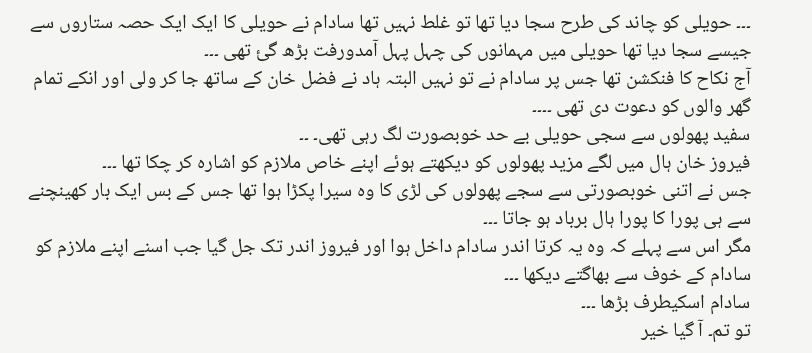۔۔۔ حویلی کو چاند کی طرح سجا دیا تھا تو غلط نہیں تھا سادام نے حویلی کا ایک ایک حصہ ستاروں سے جیسے سجا دیا تھا حویلی میں مہمانوں کی چہل پہل آمدورفت بڑھ گئ تھی ۔۔۔
آج نکاح کا فنکشن تھا جس پر سادام نے تو نہیں البتہ ہاد نے فضل خان کے ساتھ جا کر ولی اور انکے تمام گھر والوں کو دعوت دی تھی ۔۔۔۔
سفید پھولوں سے سجی حویلی بے حد خوبصورت لگ رہی تھی۔ ۔۔
فیروز خان ہال میں لگے مزید پھولوں کو دیکھتے ہوئے اپنے خاص ملازم کو اشارہ کر چکا تھا ۔۔۔
جس نے اتنی خوبصورتی سے سجے پھولوں کی لڑی کا وہ سیرا پکڑا ہوا تھا جس کے بس ایک بار کھینچنے سے ہی پورا کا پورا ہال برباد ہو جاتا ۔۔۔
مگر اس سے پہلے کہ وہ یہ کرتا اندر سادام داخل ہوا اور فیروز اندر تک جل گیا جب اسنے اپنے ملازم کو سادام کے خوف سے بھاگتے دیکھا ۔۔۔
سادام اسکیطرف بڑھا ۔۔۔
تو تم۔ آ گیا خیر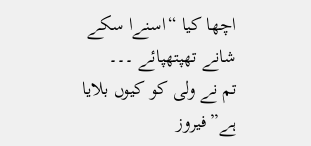اچھا کیا “اسنےا سکے شانے تھپتھپائے ۔۔۔
تم نے ولی کو کیوں بلایا ہے”فیروز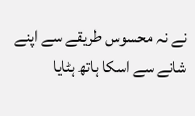نے نہ محسوس طریقے سے اپنے شانے سے اسکا ہاتھ ہٹایا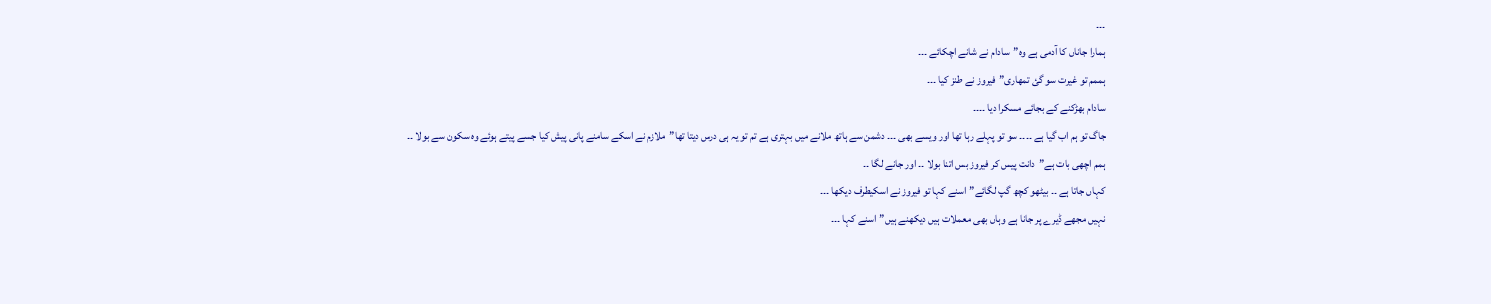۔۔۔
ہمارا جاناں کا آدمی ہے وہ”سادام نے شانے اچکائے ۔۔۔
ہممم تو غیرت سو گئ تمھاری”فیروز نے طنز کیا ۔۔۔
سادام بھڑکنے کے بجائے مسکرا دیا ۔۔۔۔
جاگ تو ہم اب گیا ہے ۔۔۔۔ سو تو پہلے رہا تھا اور ویسے بھی ۔۔۔ دشمن سے ہاتھ ملانے میں بہتری ہے تم تو یہ ہی درس دیتا تھا”ملازم نے اسکے سامنے پانی پیش کیا جسے پیتے ہوئے وہ سکون سے بولا ۔۔
ہمم اچھی بات ہے”دانت پیس کر فیروز بس اتنا بولا ۔۔ اور جانے لگا ۔۔
کہاں جاتا ہے ۔۔ بیٹھو کچھ گپ لگائے”اسنے کہا تو فیروز نے اسکیطرف دیکھا ۔۔۔
نہیں مجھے ڈیرے پر جانا ہے وہاں بھی معملات ہیں دیکھنے ہیں”اسنے کہا ۔۔۔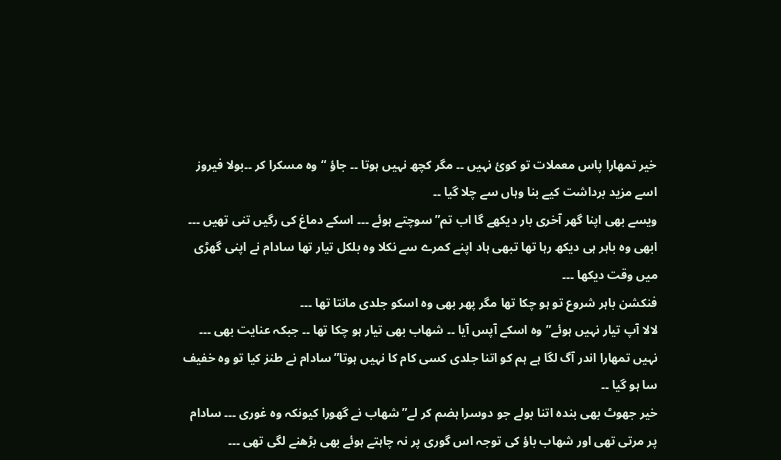خیر تمھارا پاس معملات تو کوئ نہیں ۔۔ مگر کچھ نہیں ہوتا ۔۔ جاؤ “وہ مسکرا کر ۔۔بولا فیروز اسے مزید برداشت کیے بنا وہاں سے چلا گیا ۔۔
ویسے بھی اپنا گھر آخری بار دیکھے گا اب تم”سوچتے ہوئے ۔۔۔ اسکے دماغ کی رگیں تنی تھیں ۔۔۔
ابھی وہ باہر ہی دیکھ رہا تھا تبھی ہاد اپنے کمرے سے نکلا وہ بلکل تیار تھا سادام نے اپنی گھڑی میں وقت دیکھا ۔۔۔
فنکشن باہر شروع تو ہو چکا تھا مگر پھر بھی وہ اسکو جلدی مانتا تھا ۔۔۔
لالا آپ تیار نہیں ہوئے”وہ اسکے آپس آیا ۔۔ شھاب بھی تیار ہو چکا تھا ۔۔ جبکہ عنایت بھی ۔۔۔
نہیں تمھارا اندر آگ لگا ہے ہم کو اتنا جلدی کسی کام کا نہیں ہوتا”سادام نے طنز کیا تو وہ خفیف سا ہو گیا ۔۔
خیر جھوٹ بھی بندہ اتنا بولے جو دوسرا ہضم کر لے”شھاب نے گھورا کیونکہ وہ غوری ۔۔۔ سادام پر مرتی تھی اور شھاب باؤ کی توجہ اس گوری پر نہ چاہتے ہوئے بھی بڑھنے لگی تھی ۔۔۔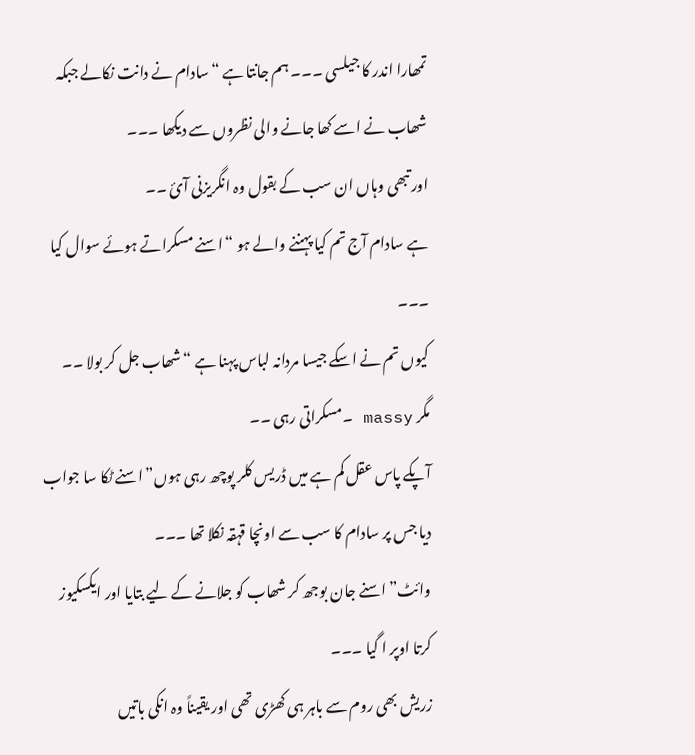تمھارا اندر کا جیلسی ۔۔۔ ہم جانتا ہے “سادام نے دانت نکالے جبکہ شھاب نے اسے کھا جانے والی نظروں سے دیکھا ۔۔۔
اور تبھی وہاں ان سب کے بقول وہ انگریزنی آئ ۔۔
ہے سادام آج تم کیا پہننے والے ہو “اسنے مسکراتے ہوئے سوال کیا ۔۔۔
کیوں تم نے اسکے جیسا مردانہ لباس پہنا ہے “شھاب جل کر بولا ۔۔
مگر massy ۔مسکراتی رہی ۔۔
آپکے پاس عقل کم ہے میں ڈریس کلر پوچھ رہی ہوں”اسنے ٹکا سا جواب دیا جس پر سادام کا سب سے اونچا قہقہ نکلا تھا ۔۔۔
وائٹ”اسنے جان بوجھ کر شھاب کو جلانے کے لیے بتایا اور ایکسکیوز کرتا اوپر ا گیا ۔۔۔
زریش بھی روم سے باہر ہی کھڑی تھی اور یقیناً وہ انکی باتیں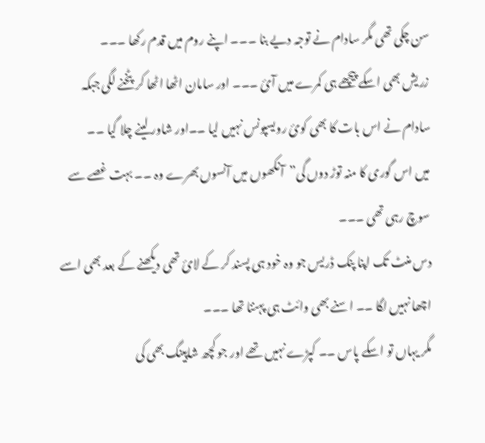سن چکی تھی مگر سادام نے توجہ دیے بنا ۔۔۔ اپنے روم میں قدم رکھا ۔۔۔
زریش بھی اسکے پیچھے ہی کمرے میں آئ ۔۔۔ اور سامان اٹھا اٹھا کر پٹخنے لگی جبکہ سادام نے اس بات کا بھی کوئ رویسپونس نہیں لیا ۔۔اور شاور لینے چلا گیا ۔۔
میں اس گوری کا منہ توڑ دوں گی”آنکھوں میں آنسوں بھرے وہ ۔۔ بہت غصے سے سوچ رہی تھی ۔۔۔
دس منٹ تک اپنا پنک ڈریس جو وہ خود ہی پسند کر کے لائ تھی دیکھنے کے بعد بھی اسے اچھا نہیں لگا ۔۔ اسنے بھی وائٹ ہی پہننا تھا ۔۔۔
مگر یہاں تو اسکے پاس ۔۔ کپڑے نہیں تھے اور جو کچھ شاپینگ بھی کی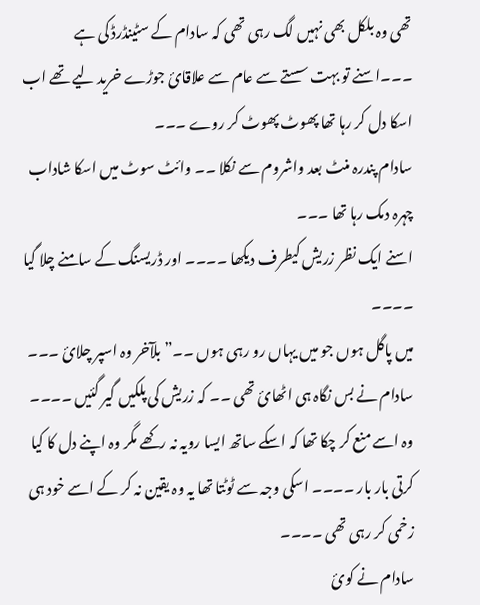تھی وہ بلکل بھی نہیں لگ رہی تھی کہ سادام کے سٹینڈرڈ کی ہے ۔۔۔اسنے تو بہت سستے سے عام سے علاقائ جوڑے خرید لیے تھے اب اسکا دل کر رہا تھا پھوٹ پھوٹ کر روے ۔۔۔
سادام پندرہ منٹ بعد واشروم سے نکلا ۔۔ وائٹ سوٹ میں اسکا شاداب چہرہ دمک رہا تھا ۔۔۔
اسنے ایک نظر زریش کیطرف دیکھا ۔۔۔۔ اور ڈریسنگ کے سامنے چلا گیا ۔۔۔۔
میں پاگل ہوں جو میں یہاں رو رہی ہوں ۔۔”بلآخر وہ اسپر چلائ ۔۔۔
سادام نے بس نگاہ ہی اٹھائ تھی ۔۔ کہ زریش کی پلکیں گیر گئیں ۔۔۔۔
وہ اسے منع کر چکا تھا کہ اسکے ساتھ ایسا رویہ نہ رکھے مگر وہ اپنے دل کا کیا کرتی بار بار ۔۔۔۔ اسکی وجہ سے ٹوٹتا تھا یہ وہ یقین نہ کر کے اسے خود ہی زخمی کر رہی تھی ۔۔۔۔
سادام نے کوئ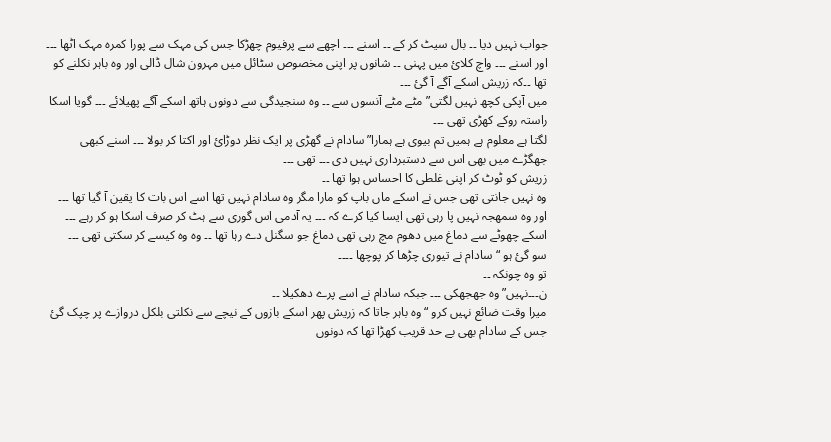جواب نہیں دیا ۔۔ بال سیٹ کر کے ۔۔ اسنے ۔۔۔ اچھے سے پرفیوم چھڑکا جس کی مہک سے پورا کمرہ مہک اٹھا ۔۔۔
اور اسنے ۔۔۔ واچ کلائ میں پہنی ۔۔ شانوں پر اپنی مخصوص سٹائل میں مہرون شال ڈالی اور وہ باہر نکلنے کو تھا ۔۔کہ زریش اسکے آگے آ گئ ۔۔۔
میں آپکی کچھ نہیں لگتی”مٹے مٹے آنسوں سے ۔۔ وہ سنجیدگی سے دونوں ہاتھ اسکے آگے پھیلائے ۔۔۔ گویا اسکا راستہ روکے کھڑی تھی ۔۔۔
لگتا ہے معلوم ہے ہمیں تم بیوی ہے ہمارا”سادام نے گھڑی پر ایک نظر دوڑائ اور اکتا کر بولا ۔۔۔ اسنے کبھی جھگڑے میں بھی اس سے دستبرداری نہیں دی ۔۔۔ تھی ۔۔۔
زریش کو ٹوٹ کر اپنی غلطی کا احساس ہوا تھا ۔۔
وہ نہیں جانتی تھی جس نے اسکے ماں باپ کو مارا مگر وہ سادام نہیں تھا اسے اس بات کا یقین آ گیا تھا ۔۔۔
اور وہ سمھجہ نہیں پا رہی تھی ایسا کیا کرے کہ ۔۔۔ یہ آدمی اس گوری سے ہٹ کر صرف اسکا ہو کر رہے ۔۔۔
اسکے چھوٹے سے دماغ میں دھوم مچ رہی تھی دماغ جو سگنل دے رہا تھا ۔۔ وہ وہ کیسے کر سکتی تھی ۔۔۔
سو گئ ہو “سادام نے تیوری چڑھا کر پوچھا ۔۔۔۔
تو وہ چونکہ ۔۔
ن۔۔۔نہیں”وہ جھجھکی ۔۔۔ جبکہ سادام نے اسے پرے دھکیلا ۔۔
میرا وقت ضائع نہیں کرو “وہ باہر جاتا کہ زریش پھر اسکے بازوں کے نیچے سے نکلتی بلکل دروازے پر چپک گئ جس کے سادام بھی بے حد قریب کھڑا تھا کہ دونوں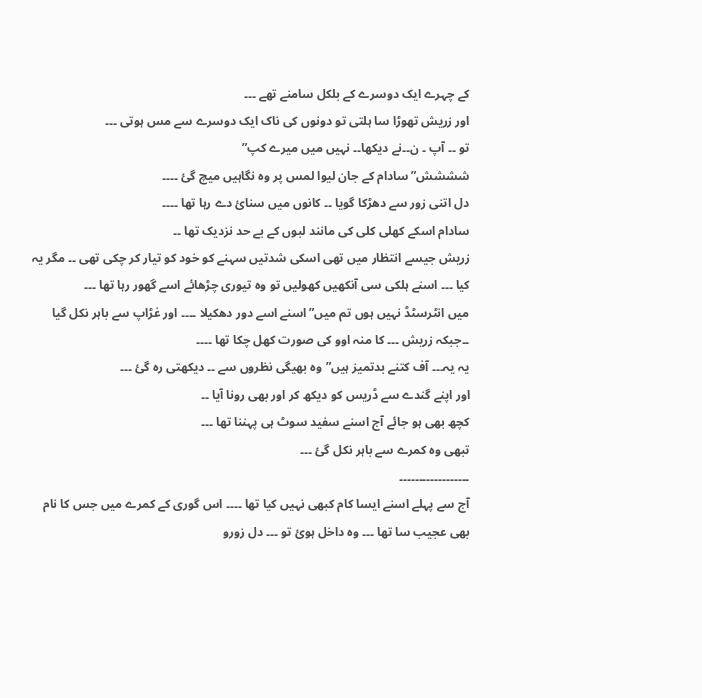کے چہرے ایک دوسرے کے بلکل سامنے تھے ۔۔۔
اور زریش تھوڑا سا ہلتی تو دونوں کی ناک ایک دوسرے سے مس ہوتی ۔۔۔
تو ۔۔ آپ ۔ ن۔۔نے دیکھا۔۔ نہیں میں میرے کپ”
شششش”سادام کے جان لیوا لمس پر وہ نگاہیں میچ گئ ۔۔۔۔
دل اتنی زور سے دھڑکا گویا ۔۔ کانوں میں سنائ دے رہا تھا ۔۔۔۔
سادام اسکے کھلی کلی کی مانند لبوں کے بے حد نزدیک تھا ۔۔
زریش جیسے انتظار میں تھی اسکی شدتیں سہنے کو خود کو تیار کر چکی تھی ۔۔ مگر یہ کیا ۔۔۔ اسنے ہلکی سی آنکھیں کھولیں تو وہ تیوری چڑھائے اسے گھور رہا تھا ۔۔۔
میں انٹرسٹڈ نہیں ہوں تم میں”اسنے اسے دور دھکیلا ۔۔۔۔ اور غڑاپ سے باہر نکل گیا ۔۔جبکہ زریش ۔۔۔ کا منہ اوو کی صورت کھل چکا تھا ۔۔۔۔
یہ یہ۔۔۔ آف کتنے بدتمیز ہیں”وہ بھیگی نظروں سے ۔۔ دیکھتی رہ گئ ۔۔۔
اور اپنے گندے سے ڈریس کو دیکھ کر اور بھی رونا آیا ۔۔
کچھ بھی ہو جائے آج اسنے سفید سوٹ ہی پہننا تھا ۔۔۔
تبھی وہ کمرے سے باہر نکل گئ ۔۔۔
۔۔۔۔۔۔۔۔۔۔۔۔۔۔۔۔۔۔
آج سے پہلے اسنے ایسا کام کبھی نہیں کیا تھا ۔۔۔۔ اس گوری کے کمرے میں جس کا نام بھی عجیب سا تھا ۔۔۔ وہ داخل ہوئ تو ۔۔۔ دل زورو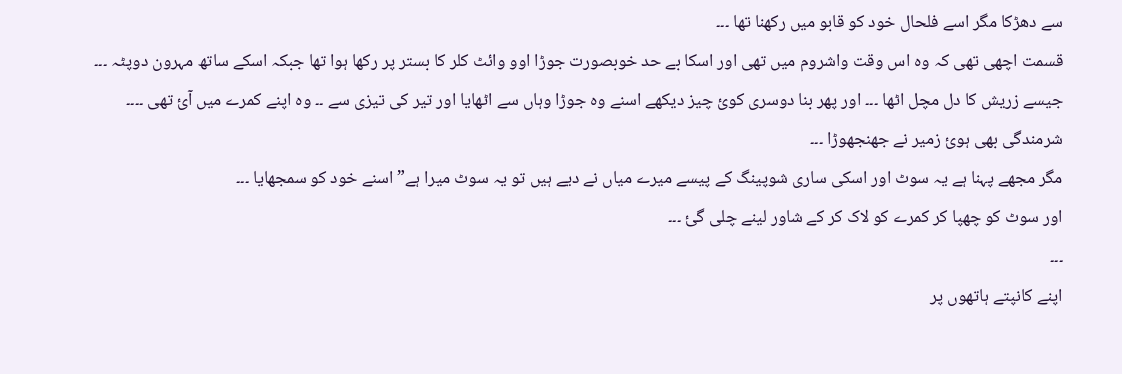سے دھڑکا مگر اسے فلحال خود کو قابو میں رکھنا تھا ۔۔۔
قسمت اچھی تھی کہ وہ اس وقت واشروم میں تھی اور اسکا بے حد خوبصورت جوڑا اوو وائٹ کلر کا بستر پر رکھا ہوا تھا جبکہ اسکے ساتھ مہرون دوپٹہ ۔۔۔ جیسے زریش کا دل مچل اٹھا ۔۔۔ اور پھر بنا دوسری کوئ چیز دیکھے اسنے وہ جوڑا وہاں سے اٹھایا اور تیر کی تیزی سے ۔۔ وہ اپنے کمرے میں آئ تھی ۔۔۔۔
شرمندگی بھی ہوئ زمیر نے جھنجھوڑا ۔۔۔
مگر مجھے پہنا ہے یہ سوٹ اور اسکی ساری شوپینگ کے پیسے میرے میاں نے دیے ہیں تو یہ سوٹ میرا ہے”اسنے خود کو سمجھایا ۔۔۔
اور سوٹ کو چھپا کر کمرے کو لاک کر کے شاور لینے چلی گئ ۔۔۔
۔۔۔
اپنے کانپتے ہاتھوں پر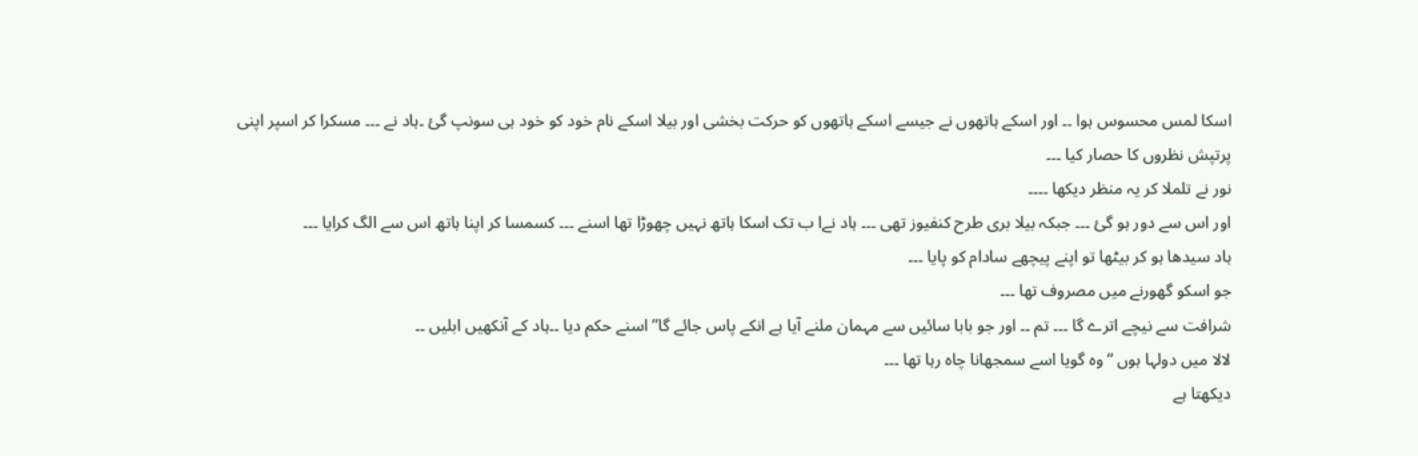اسکا لمس محسوس ہوا ۔۔ اور اسکے ہاتھوں نے جیسے اسکے ہاتھوں کو حرکت بخشی اور بیلا اسکے نام خود کو خود ہی سونپ گئ ۔ہاد نے ۔۔۔ مسکرا کر اسپر اپنی پرتپش نظروں کا حصار کیا ۔۔۔
نور نے تلملا کر یہ منظر دیکھا ۔۔۔۔
اور اس سے دور ہو گئ ۔۔۔ جبکہ بیلا بری طرح کنفیوز تھی ۔۔۔ ہاد نےا ب تک اسکا ہاتھ نہیں چھوڑا تھا اسنے ۔۔۔ کسمسا کر اپنا ہاتھ اس سے الگ کرایا ۔۔۔
ہاد سیدھا ہو کر بیٹھا تو اپنے پیچھے سادام کو پایا ۔۔۔
جو اسکو گھورنے میں مصروف تھا ۔۔۔
شرافت سے نیچے اترے گا ۔۔۔ تم ۔۔ اور جو بابا سائیں سے مہمان ملنے آیا ہے انکے پاس جائے گا”اسنے حکم دیا ۔۔ہاد کے آنکھیں ابلیں ۔۔
لالا میں دولہا ہوں “وہ گویا اسے سمجھانا چاہ رہا تھا ۔۔۔
دیکھتا ہے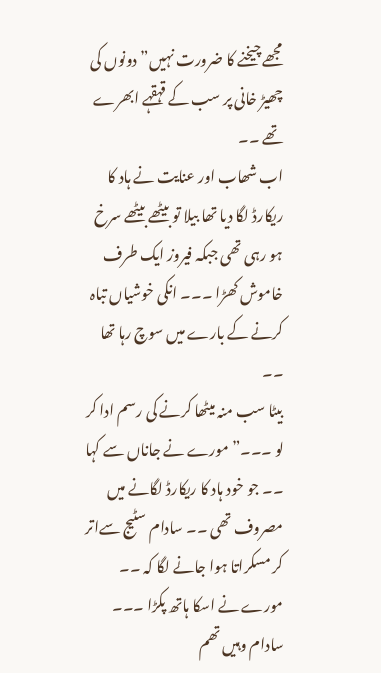مجھے چیخنے کا ضرورت نہیں” دونوں کی چھیڑ خانی پر سب کے قہقہے ابھرے تھے ۔۔
اب شھاب اور عنایت نے ہاد کا ریکارڈ لگا دیا تھا بیلا تو بیٹھے بیٹھے سرخ ہو رہی تھی جبکہ فیروز ایک طرف خاموش کھڑا ۔۔۔ انکی خوشیاں تباہ کرنے کے بارے میں سوچ رہا تھا ۔۔
بیٹا سب منہ میٹھا کرنے کی رسم ادا کر لو ۔۔۔”مورے نے جاناں سے کہا ۔۔ جو خود ہاد کا ریکارڈ لگانے میں مصروف تھی ۔۔ سادام سٹیج سےاتر کر مسکراتا ہوا جانے لگا کہ ۔۔ مورے نے اسکا ہاتھ پکڑا ۔۔۔ سادام وہیں تھم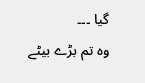گیا ۔۔۔
وہ تم بڑے بیٹے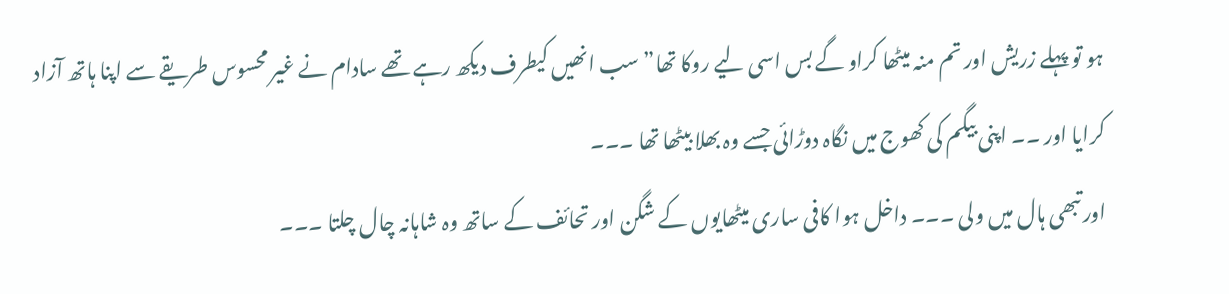ہو تو پہلے زریش اور تم منہ میٹھا کراو گے بس اسی لیے روکا تھا”سب انھیں کیطرف دیکھ رہے تھے سادام نے غیر محسوس طریقے سے اپنا ہاتھ آزاد کرایا اور ۔۔ اپنی بیگم کی کھوج میں نگاہ دوڑائی جسے وہ بھلا بیٹھا تھا ۔۔۔
اور تبھی ہال میں ولی ۔۔۔ داخل ہوا کافی ساری میٹھایوں کے شگن اور تحائف کے ساتھ وہ شاہانہ چال چلتا ۔۔۔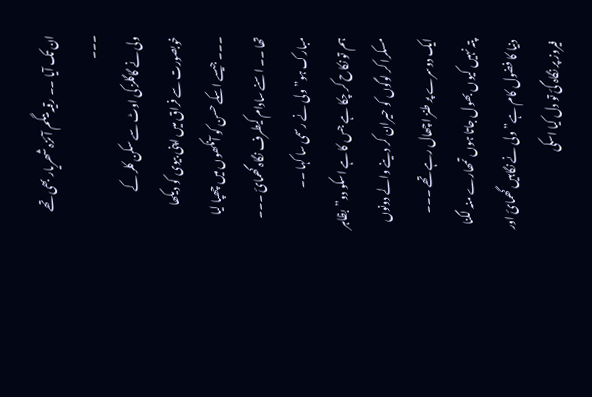ان تک آیا ۔۔ رقیہ بیگم آئزہ شھریار بھی تھے ۔۔۔
ولی نے گاگلز کی اوٹ سے سکن کلر کے خوبصورت سے فراق میں اپنی بیوی کو دیکھا ۔۔۔ جیسے اسکے حسن کو آنکھوں میں چھپا لیا تھا ۔۔ اسنے سادام کیطرف نگاہ گھمائ ۔۔۔
مبارک ہو”ولی نے رسمی سا کہا ۔۔
ہم تو نکاح کر چکا ہے جس کا ہے اسکو دو”بظاہر مسکرا کر لوگوں کو حیران کر دینے والے دونوں ایک دوسرے پر طنز اچھال رہے تھے ۔۔۔
پتہ نہیں کیوں بھول جاتا ہوں تمھارے منہ لگنا دنیا کا فضول کام ہے”ولی نے نگاہیں گھمائ اور فیروز پر نگاہ گئ تو دل کیا اسکی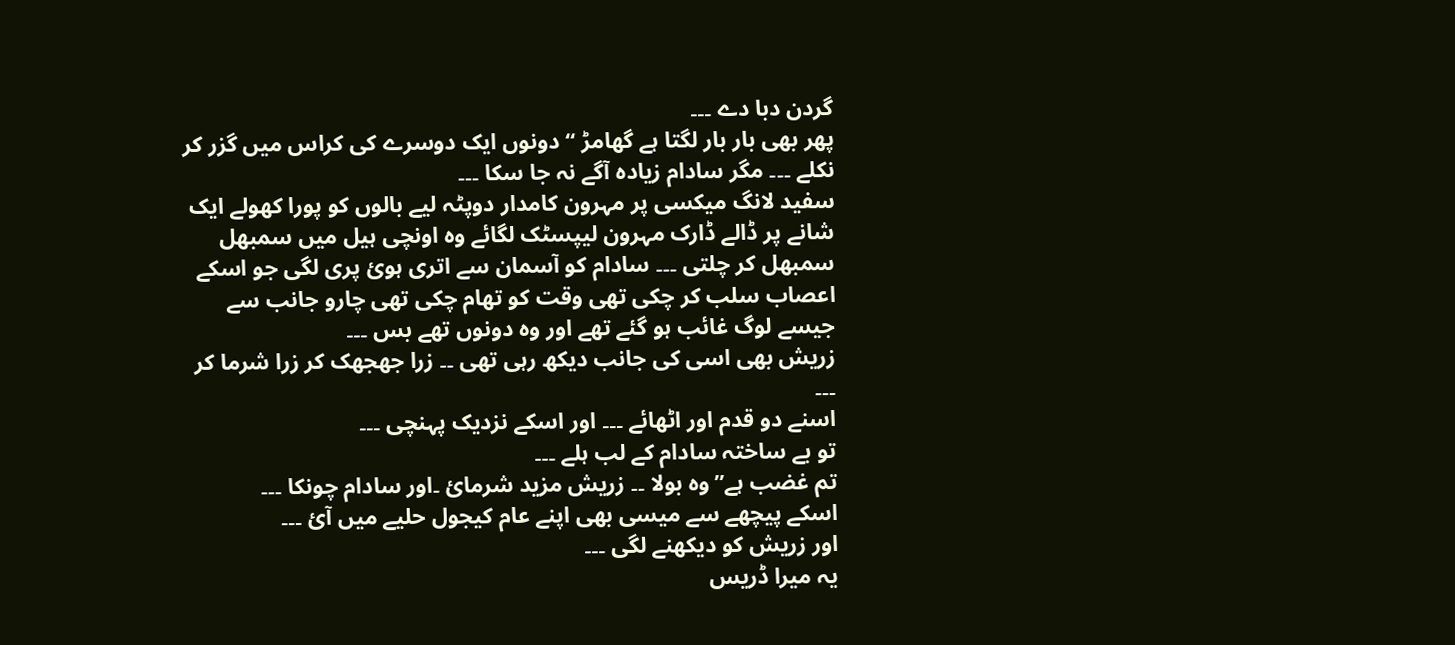گردن دبا دے ۔۔۔
پھر بھی بار بار لگتا ہے گھامڑ “دونوں ایک دوسرے کی کراس میں گزر کر نکلے ۔۔۔ مگر سادام زیادہ آگے نہ جا سکا ۔۔۔
سفید لانگ میکسی پر مہرون کامدار دوپٹہ لیے بالوں کو پورا کھولے ایک شانے پر ڈالے ڈارک مہرون لیپسٹک لگائے وہ اونچی ہیل میں سمبھل سمبھل کر چلتی ۔۔۔ سادام کو آسمان سے اتری ہوئ پری لگی جو اسکے اعصاب سلب کر چکی تھی وقت کو تھام چکی تھی چارو جانب سے جیسے لوگ غائب ہو گئے تھے اور وہ دونوں تھے بس ۔۔۔
زریش بھی اسی کی جانب دیکھ رہی تھی ۔۔ زرا جھجھک کر زرا شرما کر ۔۔۔
اسنے دو قدم اور اٹھائے ۔۔۔ اور اسکے نزدیک پہنچی ۔۔۔
تو بے ساختہ سادام کے لب ہلے ۔۔۔
تم غضب ہے”وہ بولا ۔۔ زریش مزید شرمائ ۔اور سادام چونکا ۔۔۔
اسکے پیچھے سے میسی بھی اپنے عام کیجول حلیے میں آئ ۔۔۔
اور زریش کو دیکھنے لگی ۔۔۔
یہ میرا ڈریس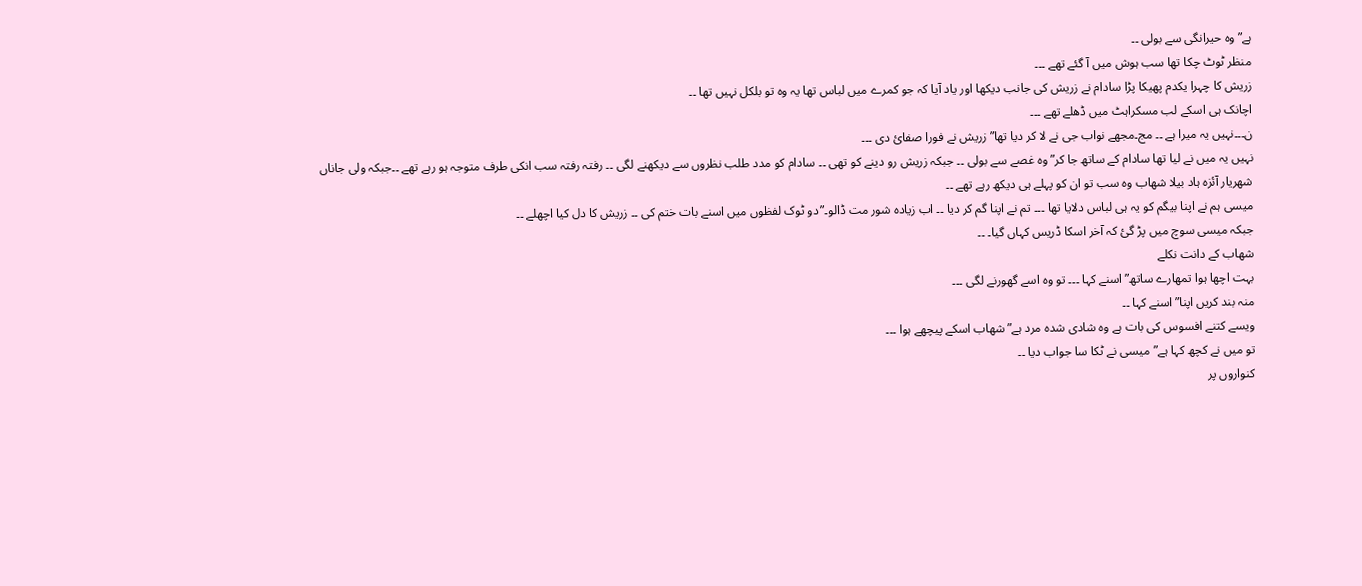ہے”وہ حیرانگی سے بولی ۔۔
منظر ٹوٹ چکا تھا سب ہوش میں آ گئے تھے ۔۔۔
زریش کا چہرا یکدم پھیکا پڑا سادام نے زریش کی جانب دیکھا اور یاد آیا کہ جو کمرے میں لباس تھا یہ وہ تو بلکل نہیں تھا ۔۔
اچانک ہی اسکے لب مسکراہٹ میں ڈھلے تھے ۔۔۔
ن۔۔۔نہیں یہ میرا ہے ۔۔ مج۔مجھے نواب جی نے لا کر دیا تھا”زریش نے فورا صفائ دی ۔۔۔
نہیں یہ میں نے لیا تھا سادام کے ساتھ جا کر”وہ غصے سے بولی ۔۔ جبکہ زریش رو دینے کو تھی ۔۔ سادام کو مدد طلب نظروں سے دیکھنے لگی ۔۔ رفتہ رفتہ سب انکی طرف متوجہ ہو رہے تھے ۔۔جبکہ ولی جاناں شھریار آئزہ ہاد بیلا شھاب وہ سب تو ان کو پہلے ہی دیکھ رہے تھے ۔۔
میسی ہم نے اپنا بیگم کو یہ ہی لباس دلایا تھا ۔۔۔ تم نے اپنا گم کر دیا ۔۔ اب زیادہ شور مت ڈالو۔”دو ٹوک لفظوں میں اسنے بات ختم کی ۔۔ زریش کا دل کیا اچھلے ۔۔
جبکہ میسی سوچ میں پڑ گئ کہ آخر اسکا ڈریس کہاں گیا۔ ۔۔
شھاب کے دانت نکلے
بہت اچھا ہوا تمھارے ساتھ”اسنے کہا ۔۔۔ تو وہ اسے گھورنے لگی ۔۔۔
منہ بند کریں اپنا”اسنے کہا ۔۔
ویسے کتنے افسوس کی بات ہے وہ شادی شدہ مرد ہے”شھاب اسکے پیچھے ہوا ۔۔۔
تو میں نے کچھ کہا ہے”میسی نے ٹکا سا جواب دیا ۔۔
کنواروں پر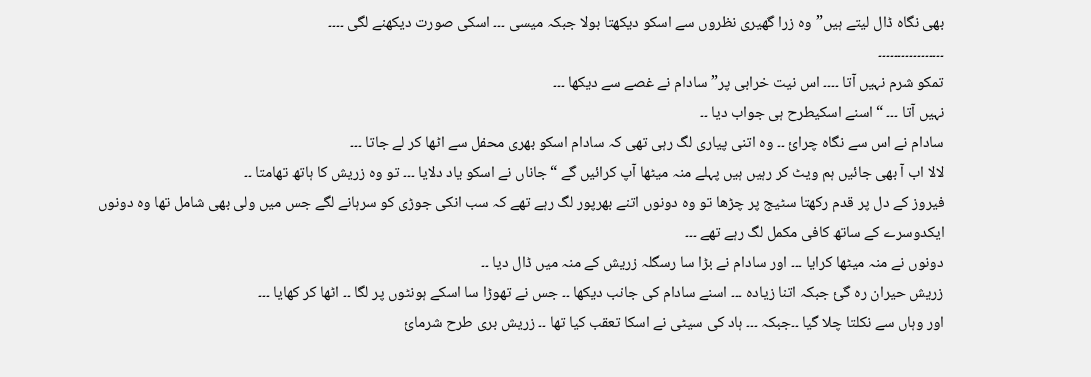بھی نگاہ ڈال لیتے ہیں”وہ زرا گھیری نظروں سے اسکو دیکھتا بولا جبکہ میسی ۔۔۔ اسکی صورت دیکھنے لگی ۔۔۔۔
۔۔۔۔۔۔۔۔۔۔۔۔۔۔۔۔۔
تمکو شرم نہیں آتا ۔۔۔۔ اس نیت خرابی پر”سادام نے غصے سے دیکھا ۔۔۔
نہیں آتا ۔۔۔ “اسنے اسکیطرح ہی جواب دیا ۔۔
سادام نے اس سے نگاہ چرائ ۔۔ وہ اتنی پیاری لگ رہی تھی کہ سادام اسکو بھری محفل سے اٹھا کر لے جاتا ۔۔۔
لالا اب آ بھی جائیں ہم ویٹ کر رہیں ہیں پہلے منہ میٹھا آپ کرائیں گے “جاناں نے اسکو یاد دلایا ۔۔۔ تو وہ زریش کا ہاتھ تھامتا ۔۔
فیروز کے دل پر قدم رکھتا سٹیج پر چڑھا تو وہ دونوں اتنے بھرپور لگ رہے تھے کہ سب انکی جوڑی کو سرہانے لگے جس میں ولی بھی شامل تھا وہ دونوں ایکدوسرے کے ساتھ کافی مکمل لگ رہے تھے ۔۔۔
دونوں نے منہ میٹھا کرایا ۔۔۔ اور سادام نے بڑا سا رسگلہ زریش کے منہ میں ڈال دیا ۔۔
زریش حیران رہ گئ جبکہ اتنا زیادہ ۔۔۔ اسنے سادام کی جانب دیکھا ۔۔ جس نے تھوڑا سا اسکے ہونٹوں پر لگا ۔۔ اٹھا کر کھایا ۔۔۔
اور وہاں سے نکلتا چلا گیا ۔۔جبکہ ۔۔۔ ہاد کی سیٹی نے اسکا تعقب کیا تھا ۔۔ زریش بری طرح شرمائ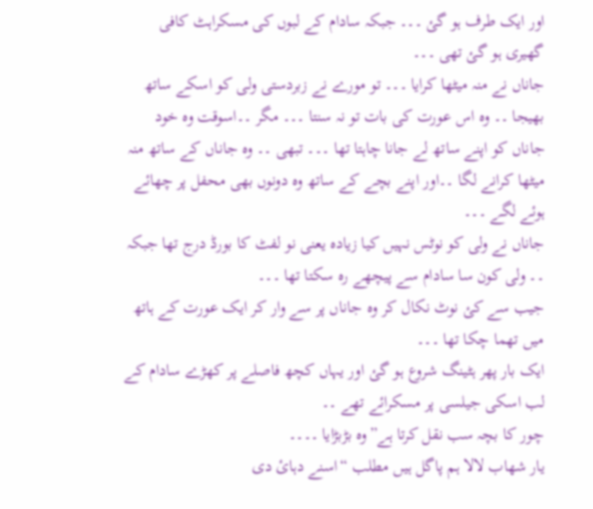اور ایک طرف ہو گئ ۔۔۔ جبکہ سادام کے لبوں کی مسکراہٹ کافی گھیری ہو گئ تھی ۔۔۔
جاناں نے منہ میٹھا کرایا ۔۔۔ تو مورے نے زبردستی ولی کو اسکے ساتھ بھیجا ۔۔ وہ اس عورت کی بات تو نہ سنتا ۔۔۔ مگر ۔۔اسوقت وہ خود جاناں کو اپنے ساتھ لے جانا چاہتا تھا ۔۔۔ تبھی ۔۔ وہ جاناں کے ساتھ منہ میٹھا کرانے لگا ۔۔اور اپنے بچے کے ساتھ وہ دونوں بھی محفل پر چھائے ہوئے لگے ۔۔۔
جاناں نے ولی کو نوٹس نہیں کیا زیادہ یعنی نو لفٹ کا بورڈ درج تھا جبکہ ۔۔ ولی کون سا سادام سے پیچھے رہ سکتا تھا ۔۔۔
جیب سے کئ نوٹ نکال کر وہ جاناں پر سے وار کر ایک عورت کے ہاتھ میں تھما چکا تھا ۔۔۔
ایک بار پھر ہٹینگ شروع ہو گئ اور یہاں کچھ فاصلے پر کھڑے سادام کے لب اسکی جیلسی پر مسکرائے تھے ۔۔
چور کا بچہ سب نقل کرتا ہے”وہ بڑبڑایا ۔۔۔۔
یار شھاب لالا ہم پاگل ہیں مطلب “اسنے دہائ دی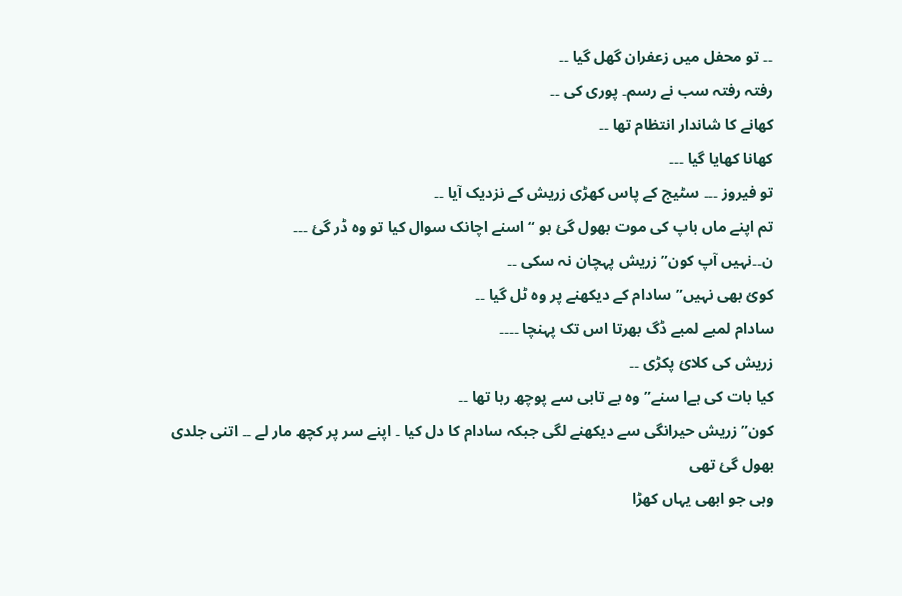۔۔ تو محفل میں زعفران گھل گیا ۔۔
رفتہ رفتہ سب نے رسم۔ پوری کی ۔۔
کھانے کا شاندار انتظام تھا ۔۔
کھانا کھایا گیا ۔۔۔
تو فیروز ۔۔۔ سٹیج کے پاس کھڑی زریش کے نزدیک آیا ۔۔
تم اپنے ماں باپ کی موت بھول گئ ہو “اسنے اچانک سوال کیا تو وہ ڈر گئ ۔۔۔
ن۔۔نہیں آپ کون”زریش پہچان نہ سکی ۔۔
کوئ بھی نہیں”سادام کے دیکھنے پر وہ ٹل گیا ۔۔
سادام لمبے لمبے ڈگ بھرتا اس تک پہنچا ۔۔۔۔
زریش کی کلائ پکڑی ۔۔
کیا بات کی ہےا سنے”وہ بے تابی سے پوچھ رہا تھا ۔۔
کون”زریش حیرانگی سے دیکھنے لگی جبکہ سادام کا دل کیا ۔ اپنے سر پر کچھ مار لے ۔۔ اتنی جلدی بھول گئ تھی
وہی جو ابھی یہاں کھڑا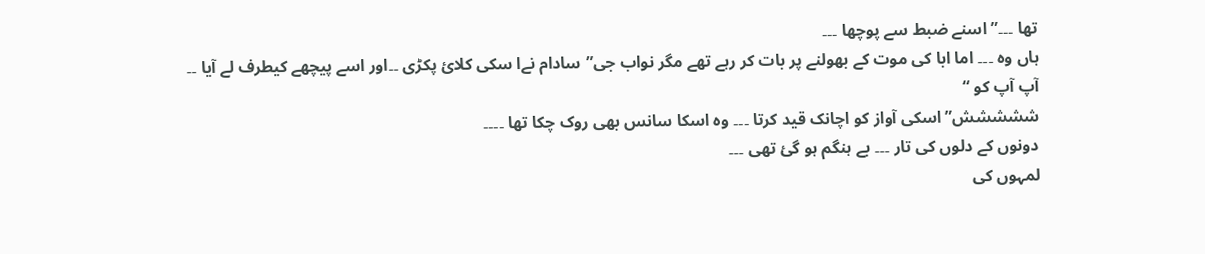تھا ۔۔۔”اسنے ضبط سے پوچھا ۔۔۔
ہاں وہ ۔۔۔ اما ابا کی موت کے بھولنے پر بات کر رہے تھے مگر نواب جی”سادام نےا سکی کلائ پکڑی ۔۔اور اسے پیچھے کیطرف لے آیا ۔۔
آپ آپ کو “
ششششش”اسکی آواز کو اچانک قید کرتا ۔۔۔ وہ اسکا سانس بھی روک چکا تھا ۔۔۔۔
دونوں کے دلوں کی تار ۔۔۔ بے ہنگم ہو گئ تھی ۔۔۔
لمہوں کی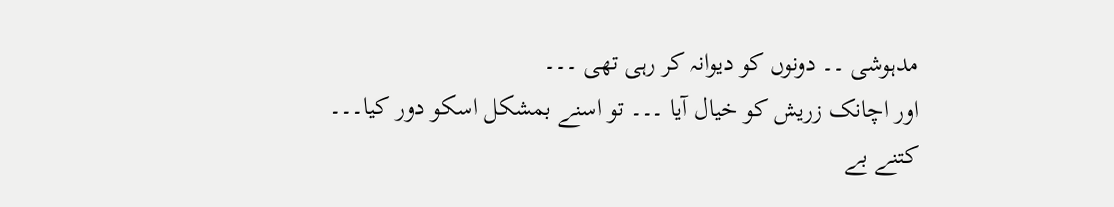مدہوشی ۔۔ دونوں کو دیوانہ کر رہی تھی ۔۔۔
اور اچانک زریش کو خیال آیا ۔۔۔ تو اسنے بمشکل اسکو دور کیا۔۔۔
کتنے بے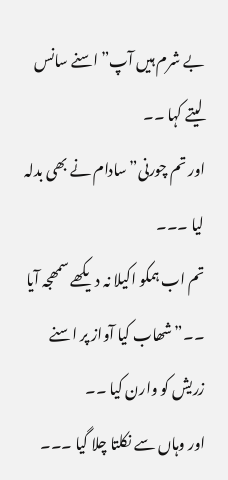بے شرم ہیں آپ”اسنے سانس لیتے کہا ۔۔
اور تم چورنی”سادام نے بھی بدلہ لیا ۔۔۔
تم اب ہمکو اکیلا نہ دیکھے سمھجہ آیا ۔۔”شھاب کیا آواز پر اسنے زریش کو وارن کیا ۔۔
اور وہاں سے نکلتا چلا گیا ۔۔۔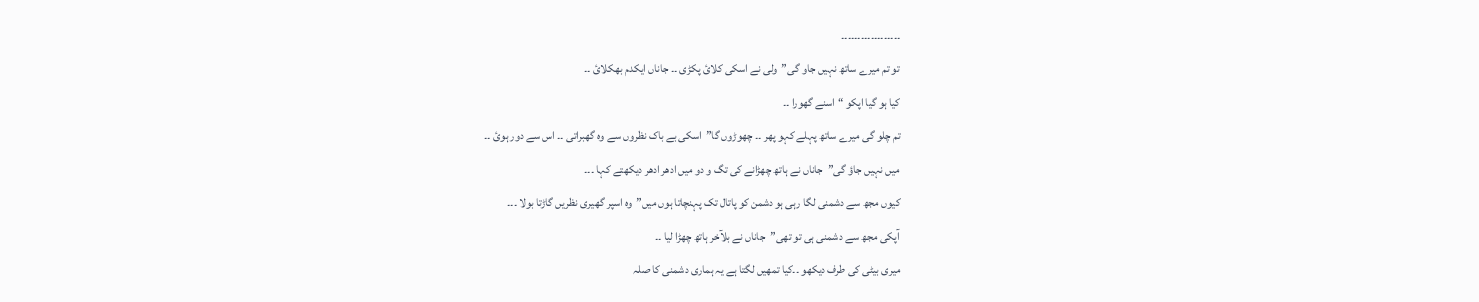۔۔۔۔۔۔۔۔۔۔۔۔۔۔۔۔۔۔
تو تم میرے ساتھ نہیں جاو گی”ولی نے اسکی کلائ پکڑی ۔۔ جاناں ایکدم بھکلائ ۔۔
کیا ہو گیا اپکو “اسنے گھورا ۔۔
تم چلو گی میرے ساتھ پہلے کہو پھر ۔۔ چھوڑوں گا”اسکی بے باک نظروں سے وہ گھبراتی ۔۔ اس سے دور ہوئ ۔۔
میں نہیں جاؤ گی”جاناں نے ہاتھ چھڑانے کی تگ و دو میں ادھر ادھر دیکھتے کہا ۔۔۔
کیوں مجھ سے دشمنی لگا رہی ہو دشمن کو پاتال تک پہنچاتا ہوں میں”وہ اسپر گھیری نظریں گاڑتا بولا ۔۔۔
آپکی مجھ سے دشمنی ہی تو تھی”جاناں نے بلآخر ہاتھ چھڑا لیا ۔۔
میری بیٹی کی طرف دیکھو ۔۔کیا تمھیں لگتا ہے یہ ہماری دشمنی کا صلہ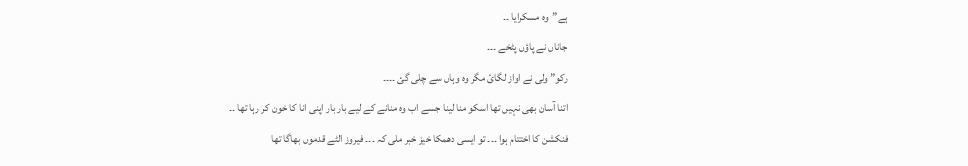ہے”وہ مسکرایا ۔۔
جاناں نے پاؤں پٹخے ۔۔۔
رکو” ولی نے اواز لگائ مگر وہ وہاں سے چلی گئ ۔۔۔۔
اتنا آسان بھی نہیں تھا اسکو منا لینا جسے اب وہ منانے کے لیے بار بار اپنی انا کا خون کر رہا تھا ۔۔
فنکشن کا اختتام ہوا ۔۔۔ تو ایسی دھمکا خیز خبر ملی کہ ۔۔۔ فیروز الٹے قدموں بھاگا تھا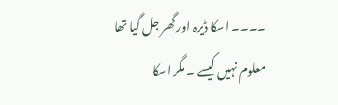۔۔۔۔ اسکا ڈیرہ اور گھر جل گیا تھا معلوم نہیں کیسے ۔ مگر اسکا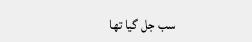سب جل گیا تھا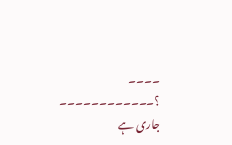۔۔۔۔
؟۔۔۔۔۔۔۔۔۔۔۔۔
جاری ہے